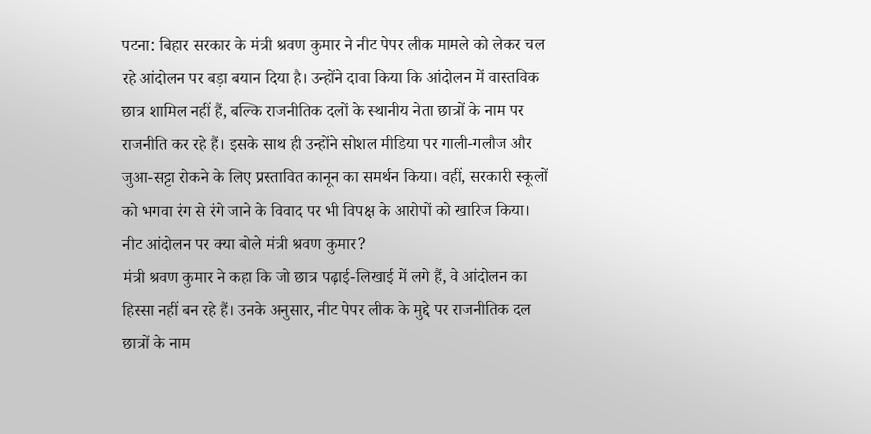पटना: बिहार सरकार के मंत्री श्रवण कुमार ने नीट पेपर लीक मामले को लेकर चल रहे आंदोलन पर बड़ा बयान दिया है। उन्होंने दावा किया कि आंदोलन में वास्तविक छात्र शामिल नहीं हैं, बल्कि राजनीतिक दलों के स्थानीय नेता छात्रों के नाम पर राजनीति कर रहे हैं। इसके साथ ही उन्होंने सोशल मीडिया पर गाली-गलौज और जुआ-सट्टा रोकने के लिए प्रस्तावित कानून का समर्थन किया। वहीं, सरकारी स्कूलों को भगवा रंग से रंगे जाने के विवाद पर भी विपक्ष के आरोपों को खारिज किया।
नीट आंदोलन पर क्या बोले मंत्री श्रवण कुमार?
मंत्री श्रवण कुमार ने कहा कि जो छात्र पढ़ाई-लिखाई में लगे हैं, वे आंदोलन का हिस्सा नहीं बन रहे हैं। उनके अनुसार, नीट पेपर लीक के मुद्दे पर राजनीतिक दल छात्रों के नाम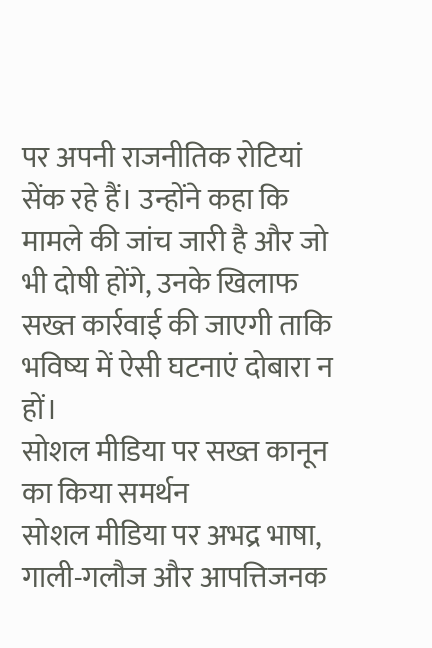पर अपनी राजनीतिक रोटियां सेंक रहे हैं। उन्होंने कहा कि मामले की जांच जारी है और जो भी दोषी होंगे, उनके खिलाफ सख्त कार्रवाई की जाएगी ताकि भविष्य में ऐसी घटनाएं दोबारा न हों।
सोशल मीडिया पर सख्त कानून का किया समर्थन
सोशल मीडिया पर अभद्र भाषा, गाली-गलौज और आपत्तिजनक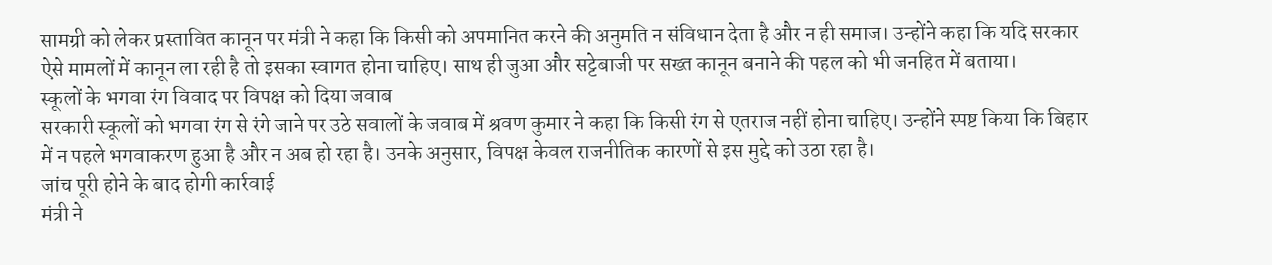सामग्री को लेकर प्रस्तावित कानून पर मंत्री ने कहा कि किसी को अपमानित करने की अनुमति न संविधान देता है और न ही समाज। उन्होंने कहा कि यदि सरकार ऐसे मामलों में कानून ला रही है तो इसका स्वागत होना चाहिए। साथ ही जुआ और सट्टेबाजी पर सख्त कानून बनाने की पहल को भी जनहित में बताया।
स्कूलों के भगवा रंग विवाद पर विपक्ष को दिया जवाब
सरकारी स्कूलों को भगवा रंग से रंगे जाने पर उठे सवालों के जवाब में श्रवण कुमार ने कहा कि किसी रंग से एतराज नहीं होना चाहिए। उन्होंने स्पष्ट किया कि बिहार में न पहले भगवाकरण हुआ है और न अब हो रहा है। उनके अनुसार, विपक्ष केवल राजनीतिक कारणों से इस मुद्दे को उठा रहा है।
जांच पूरी होने के बाद होगी कार्रवाई
मंत्री ने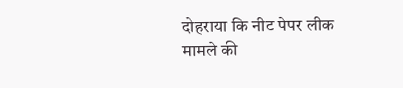दोहराया कि नीट पेपर लीक मामले की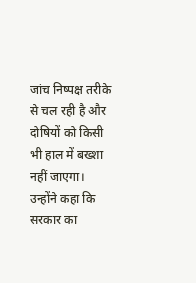जांच निष्पक्ष तरीके से चल रही है और दोषियों को किसी भी हाल में बख्शा नहीं जाएगा। उन्होंने कहा कि सरकार का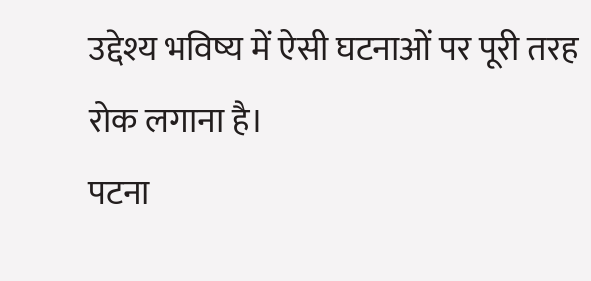उद्देश्य भविष्य में ऐसी घटनाओं पर पूरी तरह रोक लगाना है।
पटना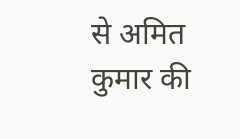से अमित कुमार की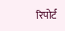रिपोर्ट